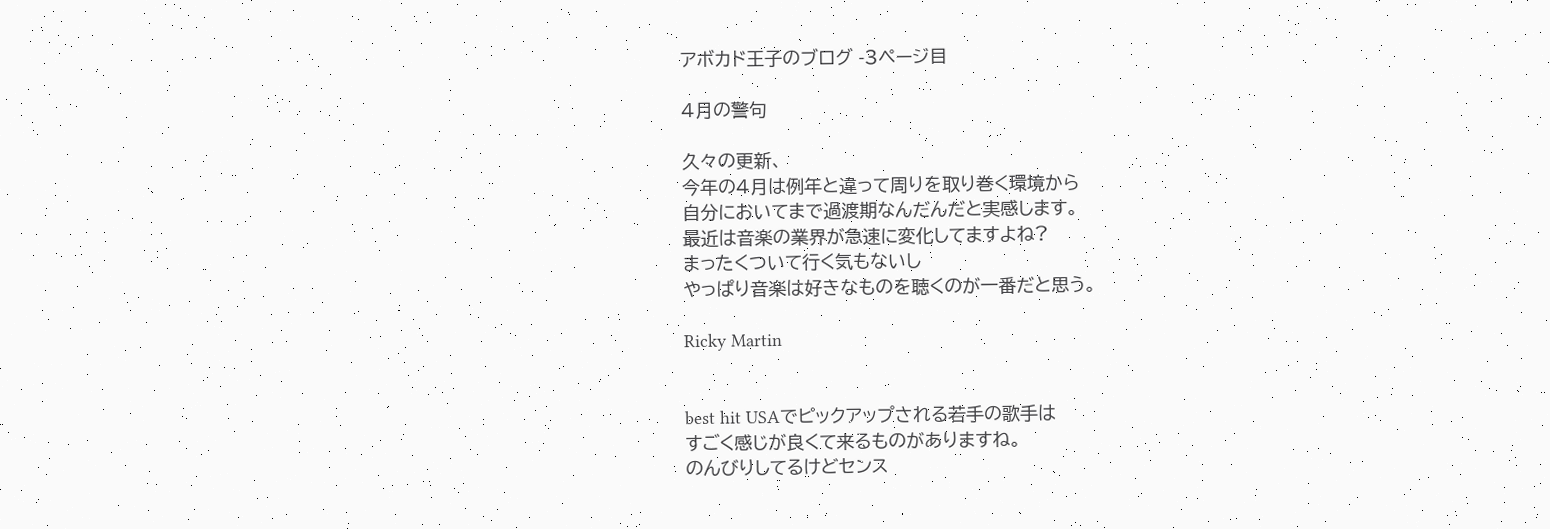アボカド王子のブログ -3ページ目

4月の警句

久々の更新、
今年の4月は例年と違って周りを取り巻く環境から
自分においてまで過渡期なんだんだと実感します。
最近は音楽の業界が急速に変化してますよね?
まったくついて行く気もないし
やっぱり音楽は好きなものを聴くのが一番だと思う。

Ricky Martin


best hit USAでピックアップされる若手の歌手は
すごく感じが良くて来るものがありますね。
のんびりしてるけどセンス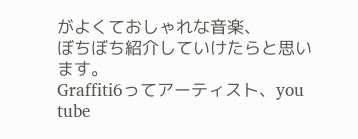がよくておしゃれな音楽、
ぼちぼち紹介していけたらと思います。
Graffiti6ってアーティスト、you tube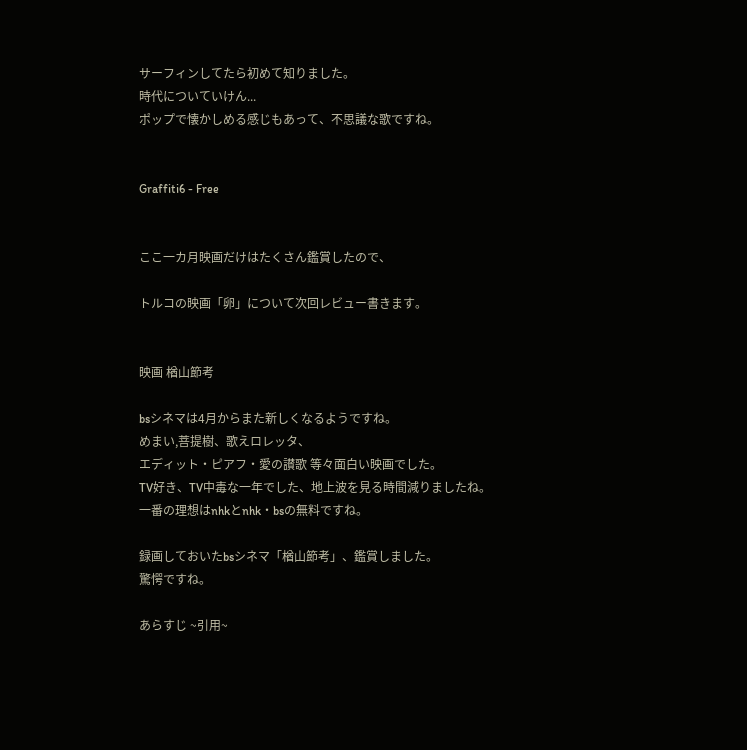サーフィンしてたら初めて知りました。
時代についていけん...
ポップで懐かしめる感じもあって、不思議な歌ですね。


Graffiti6 - Free


ここ一カ月映画だけはたくさん鑑賞したので、

トルコの映画「卵」について次回レビュー書きます。


映画 楢山節考

bsシネマは4月からまた新しくなるようですね。
めまい,菩提樹、歌えロレッタ、
エディット・ピアフ・愛の讃歌 等々面白い映画でした。
TV好き、TV中毒な一年でした、地上波を見る時間減りましたね。
一番の理想はnhkとnhk・bsの無料ですね。

録画しておいたbsシネマ「楢山節考」、鑑賞しました。
驚愕ですね。

あらすじ ~引用~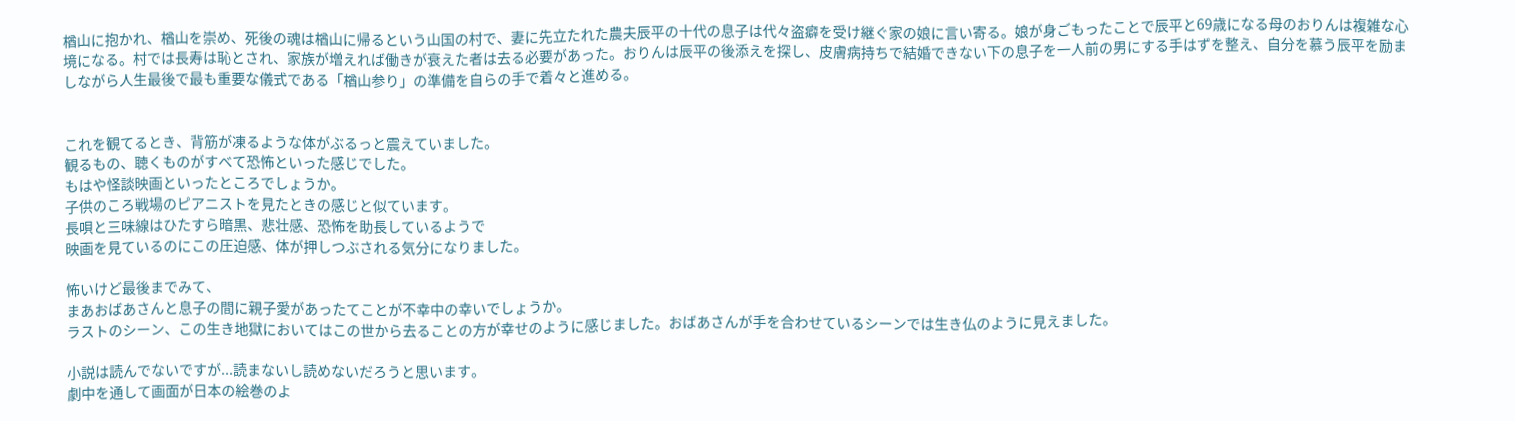楢山に抱かれ、楢山を崇め、死後の魂は楢山に帰るという山国の村で、妻に先立たれた農夫辰平の十代の息子は代々盗癖を受け継ぐ家の娘に言い寄る。娘が身ごもったことで辰平と69歳になる母のおりんは複雑な心境になる。村では長寿は恥とされ、家族が増えれば働きが衰えた者は去る必要があった。おりんは辰平の後添えを探し、皮膚病持ちで結婚できない下の息子を一人前の男にする手はずを整え、自分を慕う辰平を励ましながら人生最後で最も重要な儀式である「楢山参り」の準備を自らの手で着々と進める。


これを観てるとき、背筋が凍るような体がぶるっと震えていました。
観るもの、聴くものがすべて恐怖といった感じでした。
もはや怪談映画といったところでしょうか。
子供のころ戦場のピアニストを見たときの感じと似ています。
長唄と三味線はひたすら暗黒、悲壮感、恐怖を助長しているようで
映画を見ているのにこの圧迫感、体が押しつぶされる気分になりました。

怖いけど最後までみて、
まあおばあさんと息子の間に親子愛があったてことが不幸中の幸いでしょうか。
ラストのシーン、この生き地獄においてはこの世から去ることの方が幸せのように感じました。おばあさんが手を合わせているシーンでは生き仏のように見えました。

小説は読んでないですが...読まないし読めないだろうと思います。
劇中を通して画面が日本の絵巻のよ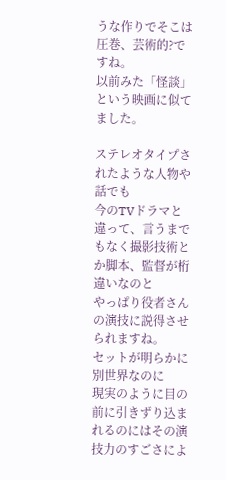うな作りでそこは圧巻、芸術的?ですね。
以前みた「怪談」という映画に似てました。

ステレオタイプされたような人物や話でも
今のTVドラマと違って、言うまでもなく撮影技術とか脚本、監督が桁違いなのと
やっぱり役者さんの演技に説得させられますね。
セットが明らかに別世界なのに
現実のように目の前に引きずり込まれるのにはその演技力のすごさによ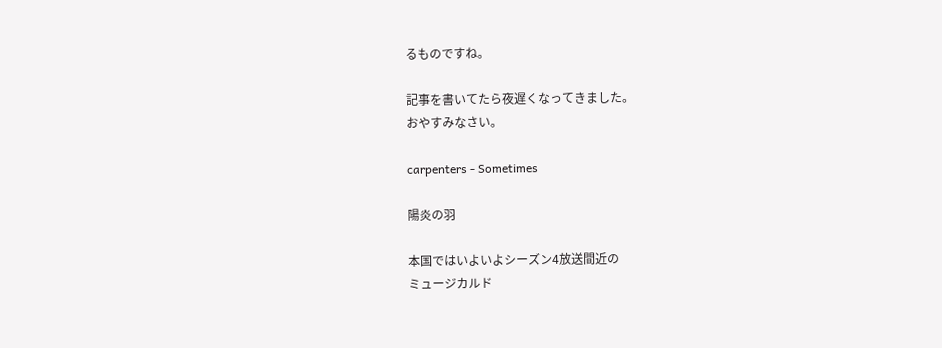るものですね。

記事を書いてたら夜遅くなってきました。
おやすみなさい。

carpenters - Sometimes

陽炎の羽

本国ではいよいよシーズン4放送間近の
ミュージカルド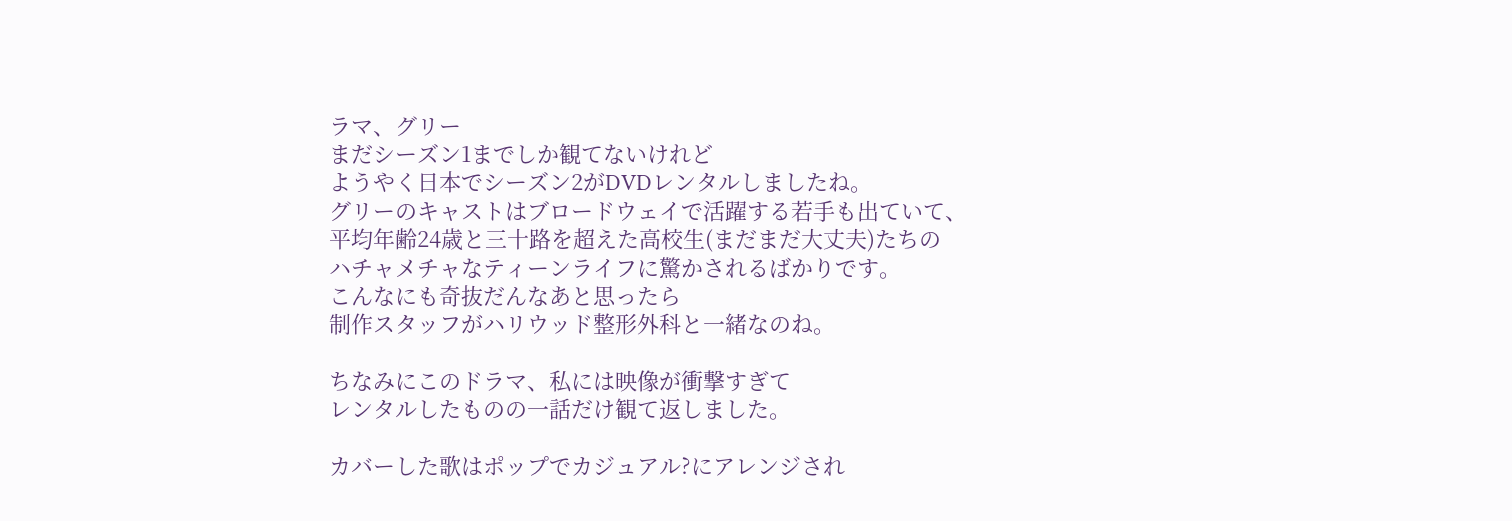ラマ、グリー
まだシーズン1までしか観てないけれど
ようやく日本でシーズン2がDVDレンタルしましたね。
グリーのキャストはブロードウェイで活躍する若手も出ていて、
平均年齢24歳と三十路を超えた高校生(まだまだ大丈夫)たちの
ハチャメチャなティーンライフに驚かされるばかりです。
こんなにも奇抜だんなあと思ったら
制作スタッフがハリウッド整形外科と一緒なのね。

ちなみにこのドラマ、私には映像が衝撃すぎて
レンタルしたものの一話だけ観て返しました。

カバーした歌はポップでカジュアル?にアレンジされ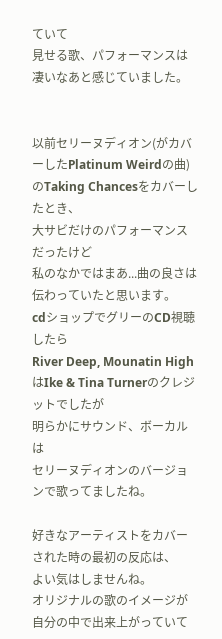ていて
見せる歌、パフォーマンスは凄いなあと感じていました。


以前セリーヌディオン(がカバーしたPlatinum Weirdの曲)
のTaking Chancesをカバーしたとき、
大サビだけのパフォーマンスだったけど
私のなかではまあ...曲の良さは伝わっていたと思います。
cdショップでグリーのCD視聴したら
River Deep, Mounatin HighはIke & Tina Turnerのクレジットでしたが
明らかにサウンド、ボーカルは
セリーヌディオンのバージョンで歌ってましたね。

好きなアーティストをカバーされた時の最初の反応は、
よい気はしませんね。
オリジナルの歌のイメージが自分の中で出来上がっていて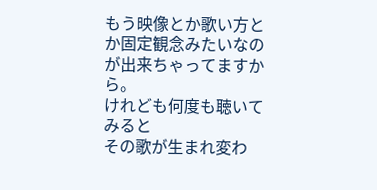もう映像とか歌い方とか固定観念みたいなのが出来ちゃってますから。
けれども何度も聴いてみると
その歌が生まれ変わ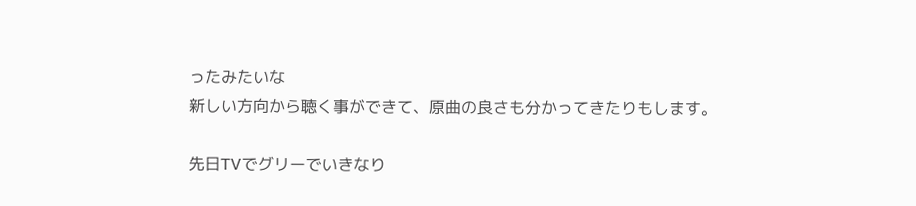ったみたいな
新しい方向から聴く事ができて、原曲の良さも分かってきたりもします。

先日TVでグリーでいきなり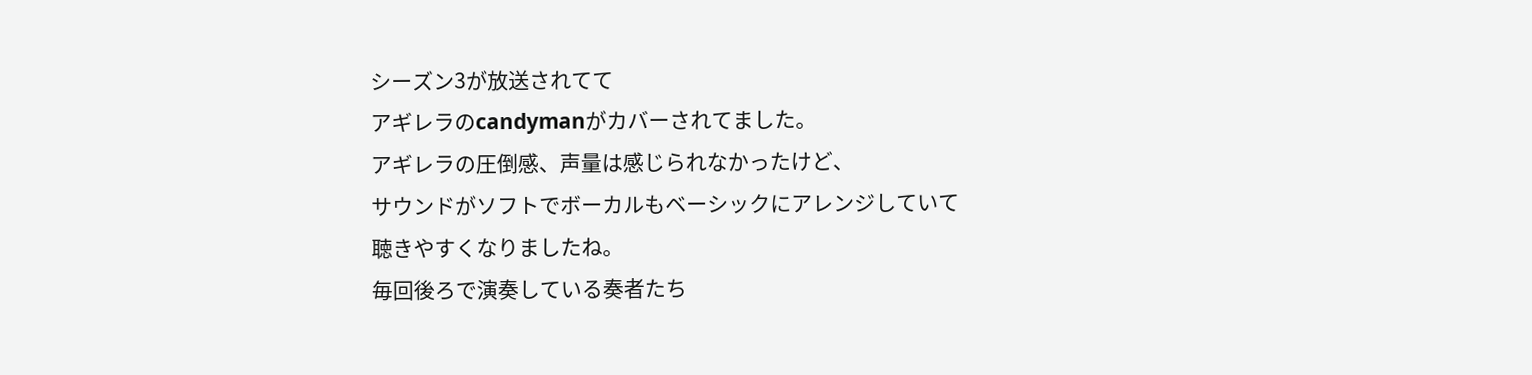シーズン3が放送されてて
アギレラのcandymanがカバーされてました。
アギレラの圧倒感、声量は感じられなかったけど、
サウンドがソフトでボーカルもベーシックにアレンジしていて
聴きやすくなりましたね。
毎回後ろで演奏している奏者たち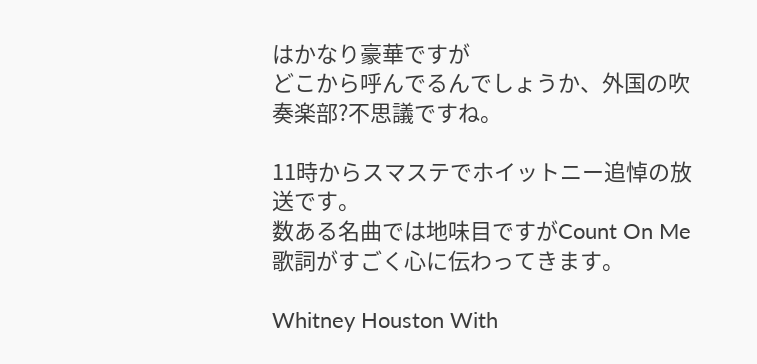はかなり豪華ですが
どこから呼んでるんでしょうか、外国の吹奏楽部?不思議ですね。

11時からスマステでホイットニー追悼の放送です。
数ある名曲では地味目ですがCount On Me 歌詞がすごく心に伝わってきます。

Whitney Houston With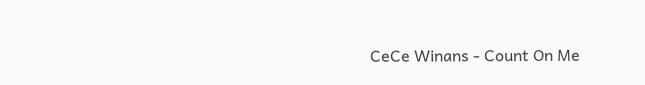CeCe Winans - Count On Me